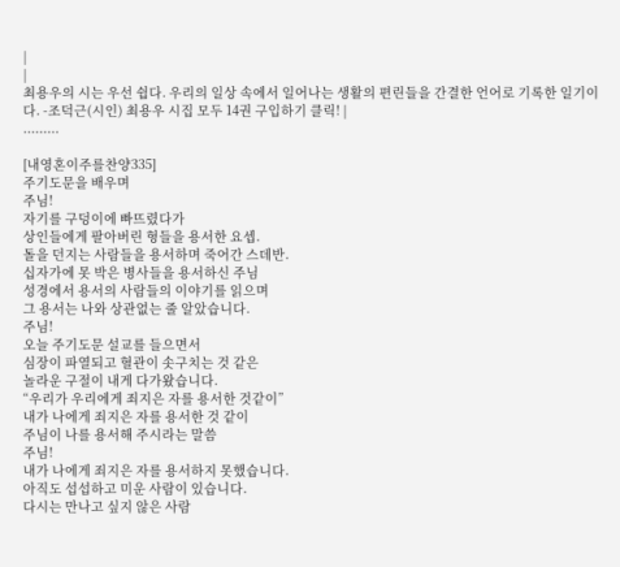|
|
최용우의 시는 우선 쉽다. 우리의 일상 속에서 일어나는 생활의 편린들을 간결한 언어로 기록한 일기이다. -조덕근(시인) 최용우 시집 모두 14권 구입하기 클릭! |
.........

[내영혼이주를찬양335]
주기도문을 배우며
주님!
자기를 구덩이에 빠뜨렸다가
상인들에게 팔아버린 형들을 용서한 요셉.
돌을 던지는 사람들을 용서하며 죽어간 스데반.
십자가에 못 박은 병사들을 용서하신 주님
성경에서 용서의 사람들의 이야기를 읽으며
그 용서는 나와 상관없는 줄 알았습니다.
주님!
오늘 주기도문 설교를 들으면서
심장이 파열되고 혈관이 솟구치는 것 같은
놀라운 구절이 내게 다가왔습니다.
“우리가 우리에게 죄지은 자를 용서한 것같이”
내가 나에게 죄지은 자를 용서한 것 같이
주님이 나를 용서해 주시라는 말씀
주님!
내가 나에게 죄지은 자를 용서하지 못했습니다.
아직도 섭섭하고 미운 사람이 있습니다.
다시는 만나고 싶지 않은 사람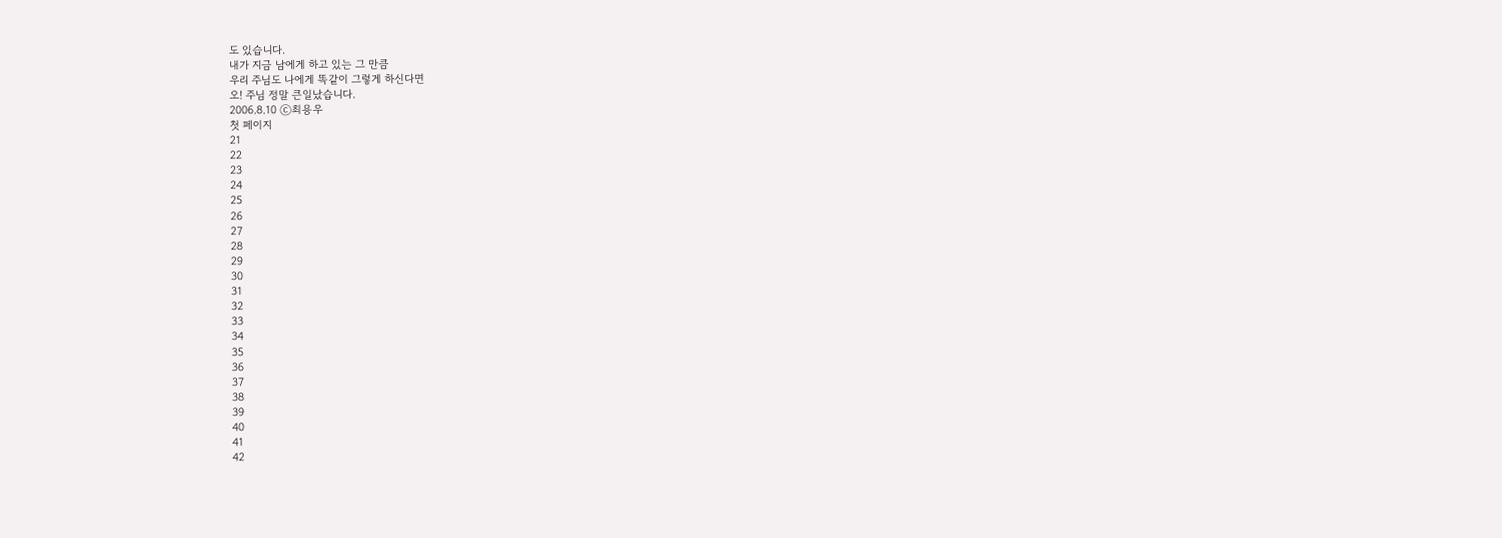도 있습니다.
내가 지금 남에게 하고 있는 그 만큼
우리 주님도 나에게 똑같이 그렇게 하신다면
오! 주님 정말 큰일났습니다.
2006.8.10 ⓒ최용우
첫 페이지
21
22
23
24
25
26
27
28
29
30
31
32
33
34
35
36
37
38
39
40
41
42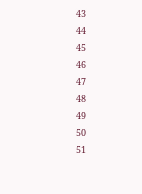43
44
45
46
47
48
49
50
51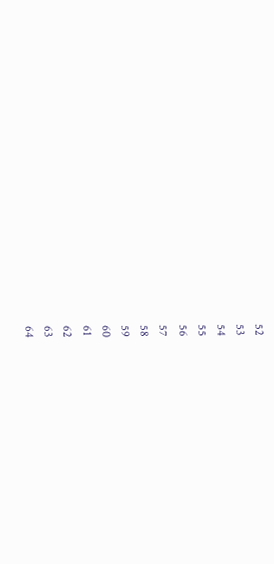52
53
54
55
56
57
58
59
60
61
62
63
64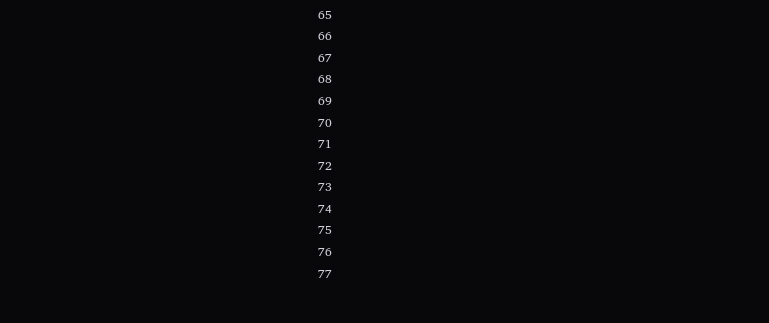65
66
67
68
69
70
71
72
73
74
75
76
77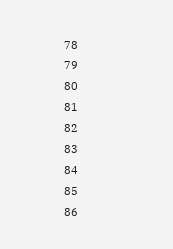78
79
80
81
82
83
84
85
86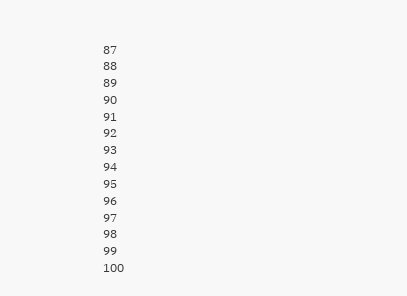87
88
89
90
91
92
93
94
95
96
97
98
99
100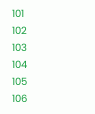101
102
103
104
105
106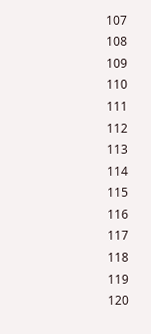107
108
109
110
111
112
113
114
115
116
117
118
119
120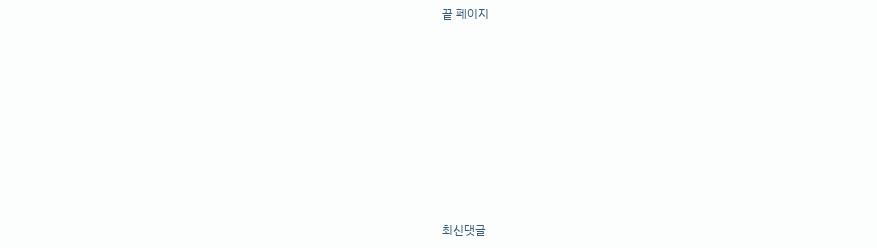끝 페이지








최신댓글